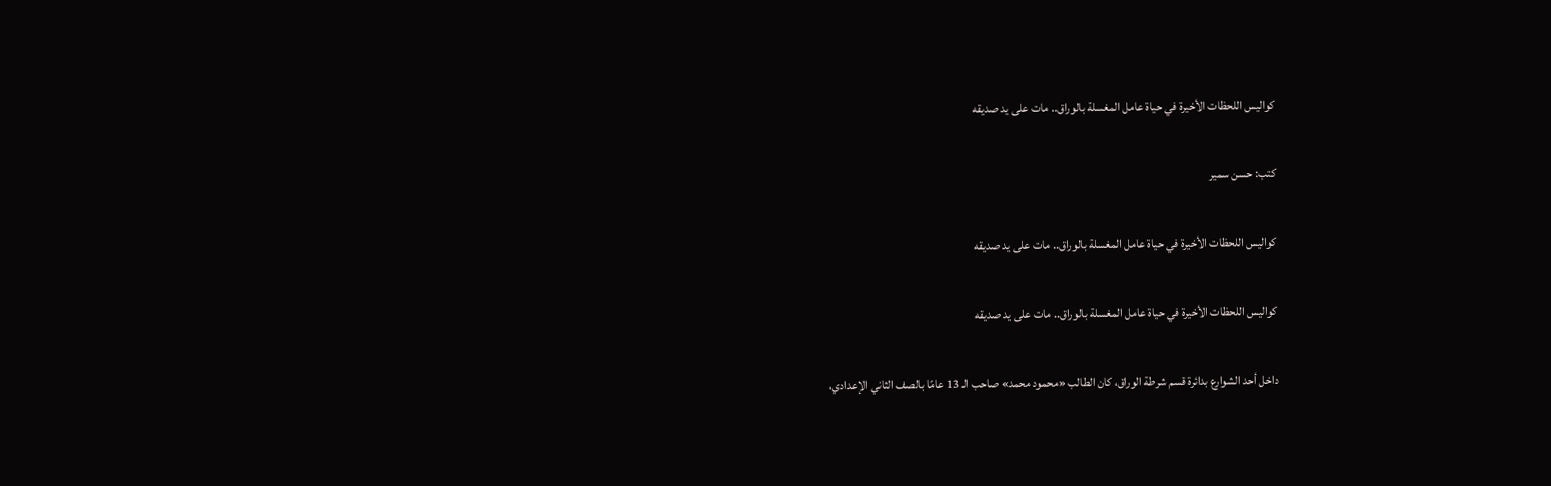كواليس اللحظات الأخيرة في حياة عامل المغسلة بالوراق.. مات على يد صديقه

كتب: حسن سمير

كواليس اللحظات الأخيرة في حياة عامل المغسلة بالوراق.. مات على يد صديقه

كواليس اللحظات الأخيرة في حياة عامل المغسلة بالوراق.. مات على يد صديقه

داخل أحد الشوارع بدائرة قسم شرطة الوراق، كان الطالب «محمود محمد» صاحب الـ 13 عامًا بالصف الثاني الإعدادي،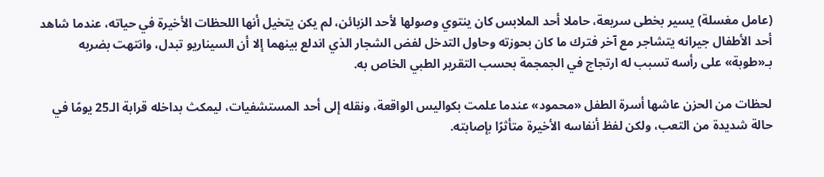(عامل مغسلة) يسير بخطى سريعة، حاملا أحد الملابس كان ينتوي وصولها لأحد الزبائن، لم يكن يتخيل أنها اللحظات الأخيرة في حياته، عندما شاهد أحد الأطفال جيرانه يتشاجر مع آخر فترك ما كان بحوزته وحاول التدخل لفض الشجار الذي اندلع بينهما إلا أن السيناريو تبدل، وانتهت بضربه بـ«طوبة» على رأسه تسبب له ارتجاج في الجمجمة بحسب التقرير الطبي الخاص به.

لحظات من الحزن عاشها أسرة الطفل «محمود» عندما علمت بكواليس الواقعة، ونقله إلى أحد المستشفيات، ليمكث بداخله قرابة الـ25 يومًا في حالة شديدة من التعب، ولكن لفظ أنفاسه الأخيرة متأثرًا بإصابته.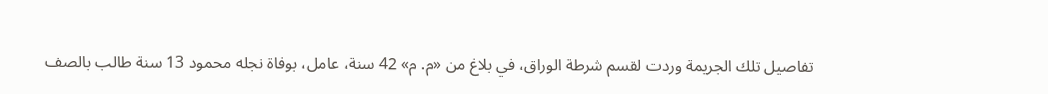تفاصيل تلك الجريمة وردت لقسم شرطة الوراق، في بلاغ من «م. م» 42 سنة، عامل، بوفاة نجله محمود 13 سنة طالب بالصف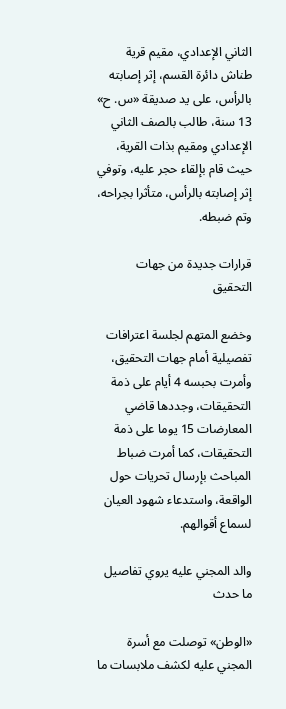الثاني الإعدادي، مقيم قرية طناش دائرة القسم، إثر إصابته بالرأس، على يد صديقة «س. ح» 13 سنة، طالب بالصف الثاني الإعدادي ومقيم بذات القرية، حيث قام بإلقاء حجر عليه، وتوفي إثر إصابته بالرأس، متأثرا بجراحه، وتم ضبطه.

قرارات جديدة من جهات التحقيق

وخضع المتهم لجلسة اعترافات تفصيلية أمام جهات التحقيق، وأمرت بحبسه 4 أيام على ذمة التحقيقات، وجددها قاضي المعارضات 15 يوما على ذمة التحقيقات، كما أمرت ضباط المباحث بإرسال تحريات حول الواقعة، واستدعاء شهود العيان لسماع أقوالهم.

والد المجني عليه يروي تفاصيل ما حدث

«الوطن» توصلت مع أسرة المجني عليه لكشف ملابسات ما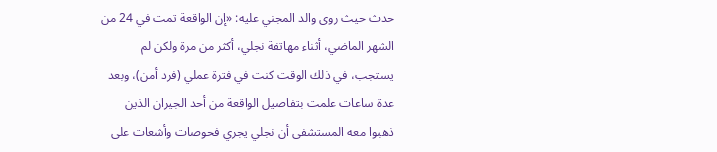حدث حيث روى والد المجني عليه: «إن الواقعة تمت في 24 من الشهر الماضي، أثناء مهاتفة نجلي، أكثر من مرة ولكن لم يستجب، في ذلك الوقت كنت في فترة عملي (فرد أمن)، وبعد عدة ساعات علمت بتفاصيل الواقعة من أحد الجيران الذين ذهبوا معه المستشفى أن نجلي يجري فحوصات وأشعات على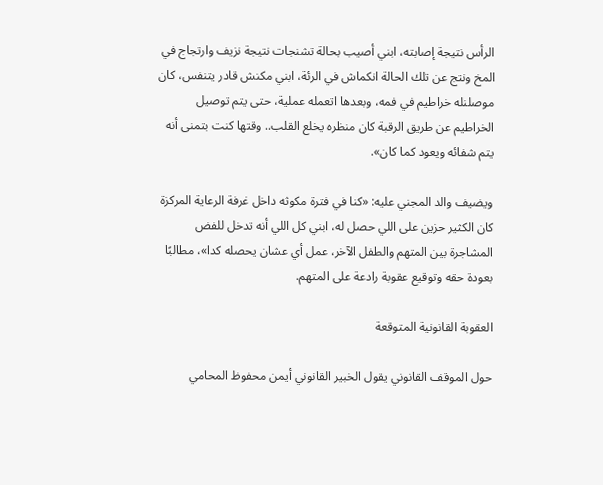الرأس نتيجة إصابته، ابني أصيب بحالة تشنجات نتيجة نزيف وارتجاج في المخ ونتج عن تلك الحالة انكماش في الرئة، ابني مكنش قادر يتنفس، كان موصلنله خراطيم في فمه، وبعدها اتعمله عملية، حتى يتم توصيل الخراطيم عن طريق الرقبة كان منظره يخلع القلب.. وقتها كنت بتمنى أنه يتم شفائه ويعود كما كان».

ويضيف والد المجني عليه: «كنا في فترة مكوثه داخل غرفة الرعاية المركزة كان الكثير حزين على اللي حصل له، ابني كل اللي أنه تدخل للفض المشاجرة بين المتهم والطفل الآخر، عمل أي عشان يحصله كدا»، مطالبًا بعودة حقه وتوقيع عقوبة رادعة على المتهم.

العقوبة القانونية المتوقعة

حول الموقف القانوني يقول الخبير القانوني أيمن محفوظ المحامي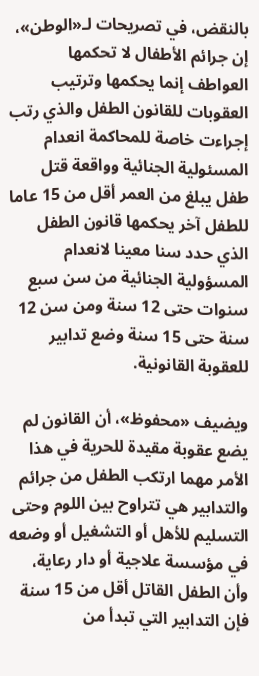بالنقض، في تصريحات لـ«الوطن»، إن جرائم الأطفال لا تحكمها العواطف إنما يحكمها وترتيب العقوبات للقانون الطفل والذي رتب إجراءت خاصة للمحاكمة انعدام المسئولية الجنائية وواقعة قتل طفل يبلغ من العمر أقل من 15 عاما للطفل آخر يحكمها قانون الطفل الذي حدد سنا معينا لانعدام المسؤولية الجنائية من سن سبع سنوات حتى 12 سنة ومن سن 12 سنة حتى 15 سنة وضع تدابير للعقوبة القانونية.

ويضيف «محفوظ»، أن القانون لم يضع عقوبة مقيدة للحرية في هذا الأمر مهما ارتكب الطفل من جرائم والتدابير هي تتراوح بين اللوم وحتى التسليم للأهل أو التشغيل أو وضعه في مؤسسة علاجية أو دار رعاية، وأن الطفل القاتل أقل من 15 سنة فإن التدابير التي تبدأ من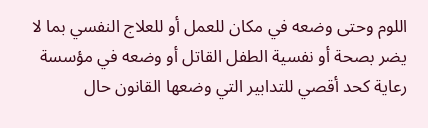اللوم وحتى وضعه في مكان للعمل أو للعلاج النفسي بما لا يضر بصحة أو نفسية الطفل القاتل أو وضعه في مؤسسة رعاية كحد أقصي للتدابير التي وضعها القانون حال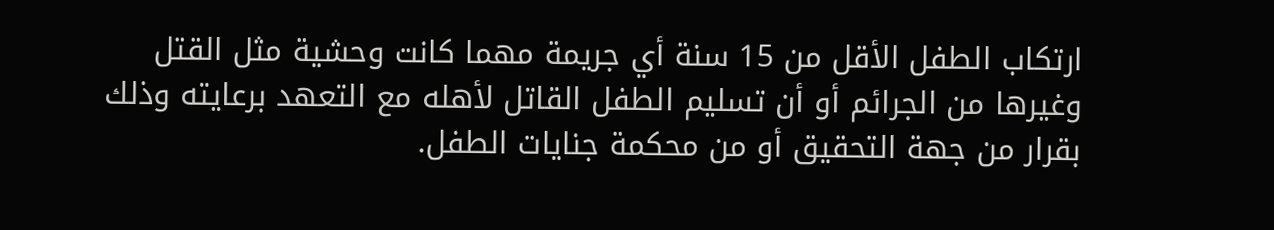ارتكاب الطفل الأقل من 15 سنة أي جريمة مهما كانت وحشية مثل القتل وغيرها من الجرائم أو أن تسليم الطفل القاتل لأهله مع التعهد برعايته وذلك بقرار من جهة التحقيق أو من محكمة جنايات الطفل.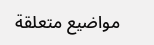مواضيع متعلقة